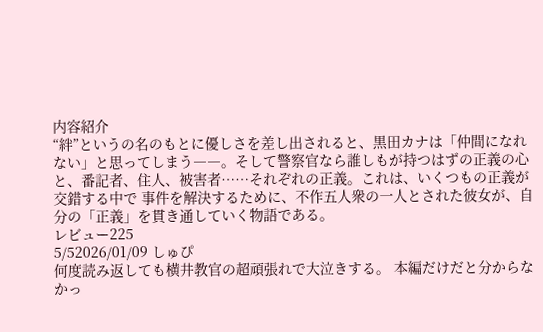内容紹介
“絆”というの名のもとに優しさを差し出されると、黒田カナは「仲間になれない」と思ってしまう――。そして警察官なら誰しもが持つはずの正義の心と、番記者、住人、被害者……それぞれの正義。これは、いくつもの正義が交錯する中で 事件を解決するために、不作五人衆の一人とされた彼女が、自分の「正義」を貫き通していく物語である。
レビュー225
5/52026/01/09 しゅぴ
何度読み返しても横井教官の超頑張れで大泣きする。 本編だけだと分からなかっ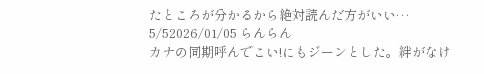たところが分かるから絶対読んだ方がいい…
5/52026/01/05 らんらん
カナの同期呼んでこい!にもジーンとした。絆がなけ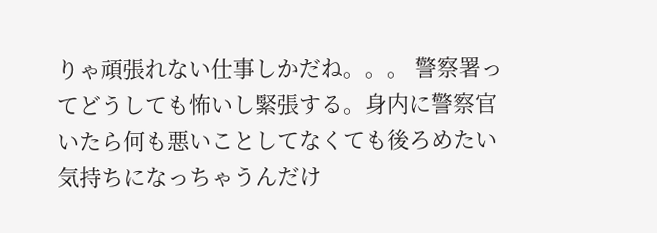りゃ頑張れない仕事しかだね。。。 警察署ってどうしても怖いし緊張する。身内に警察官いたら何も悪いことしてなくても後ろめたい気持ちになっちゃうんだけ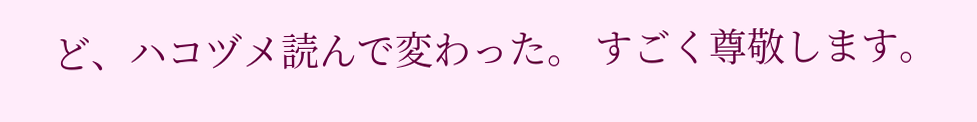ど、ハコヅメ読んで変わった。 すごく尊敬します。